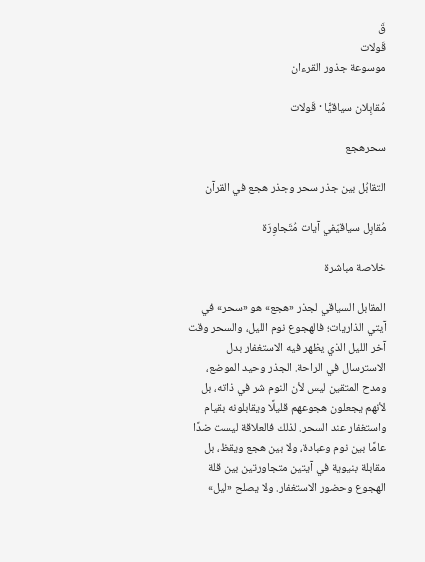قَ
قَولات
موسوعة جذور القرءان

مُقابِلان سياقيًّا · قَولات

سحرهجع

التقابُل بين جذر سحر وجذر هجع في القرآن

مُقابِل سياقيّفي آيات مُتَجاوِرَة

خلاصة مباشرة

المقابل السياقي لجذر «هجع» هو «سحر» في آيتي الذاريات؛ فالهجوع نوم الليل، والسحر وقت آخر الليل الذي يظهر فيه الاستغفار بدل الاسترسال في الراحة. الجذر وحيد الموضع، ومدح المتقين ليس لأن النوم شر في ذاته، بل لأنهم يجعلون هجوعهم قليلًا ويقابلونه بقيام واستغفار عند السحر. لذلك فالعلاقة ليست ضدًا عامًا بين نوم وعبادة، ولا بين هجع ويقظ، بل مقابلة بنيوية في آيتين متجاورتين بين قلة الهجوع وحضور الاستغفار. ولا يصلح «ليل»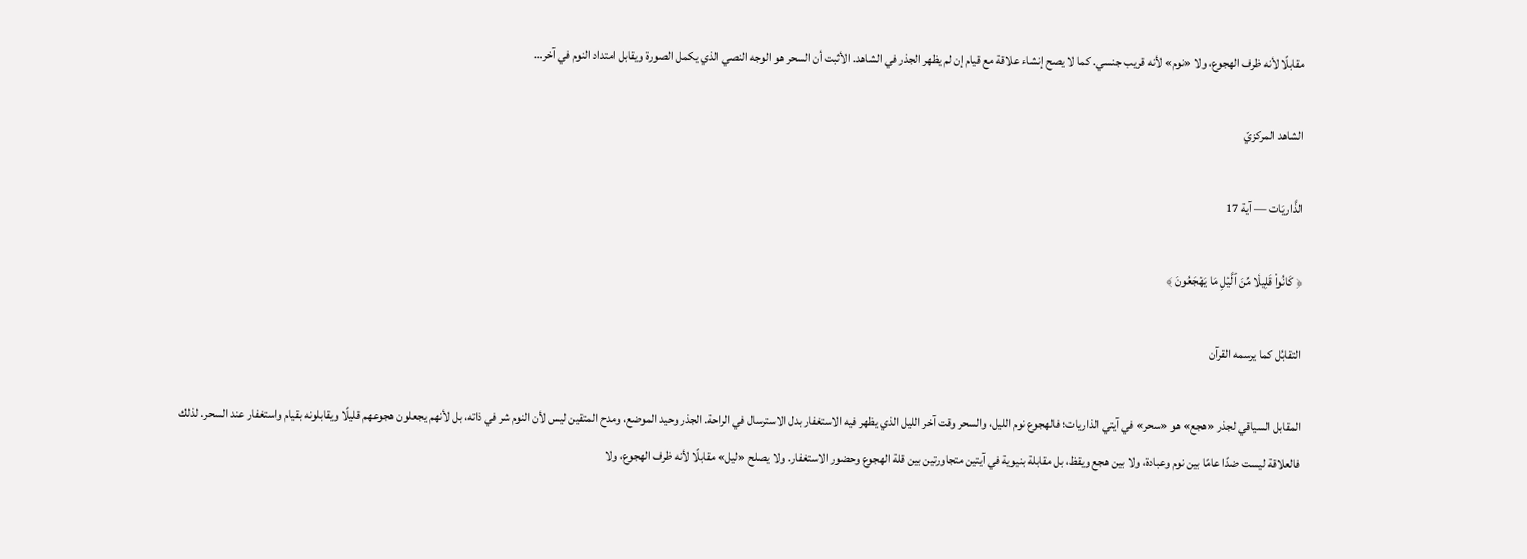مقابلًا لأنه ظرف الهجوع، ولا «نوم» لأنه قريب جنسي. كما لا يصح إنشاء علاقة مع قيام إن لم يظهر الجذر في الشاهد. الأثبت أن السحر هو الوجه النصي الذي يكمل الصورة ويقابل امتداد النوم في آخر…

الشاهد المركزيّ

الذَّاريَات — آية 17

﴿ كَانُواْ قَلِيلٗا مِّنَ ٱلَّيۡلِ مَا يَهۡجَعُونَ ﴾

التقابُل كما يرسمه القرآن

المقابل السياقي لجذر «هجع» هو «سحر» في آيتي الذاريات؛ فالهجوع نوم الليل، والسحر وقت آخر الليل الذي يظهر فيه الاستغفار بدل الاسترسال في الراحة. الجذر وحيد الموضع، ومدح المتقين ليس لأن النوم شر في ذاته، بل لأنهم يجعلون هجوعهم قليلًا ويقابلونه بقيام واستغفار عند السحر. لذلك فالعلاقة ليست ضدًا عامًا بين نوم وعبادة، ولا بين هجع ويقظ، بل مقابلة بنيوية في آيتين متجاورتين بين قلة الهجوع وحضور الاستغفار. ولا يصلح «ليل» مقابلًا لأنه ظرف الهجوع، ولا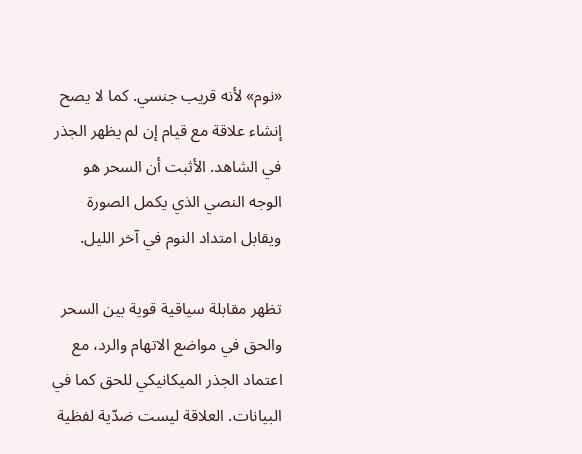«نوم» لأنه قريب جنسي. كما لا يصح إنشاء علاقة مع قيام إن لم يظهر الجذر في الشاهد. الأثبت أن السحر هو الوجه النصي الذي يكمل الصورة ويقابل امتداد النوم في آخر الليل.

تظهر مقابلة سياقية قوية بين السحر والحق في مواضع الاتهام والرد، مع اعتماد الجذر الميكانيكي للحق كما في البيانات. العلاقة ليست ضدّية لفظية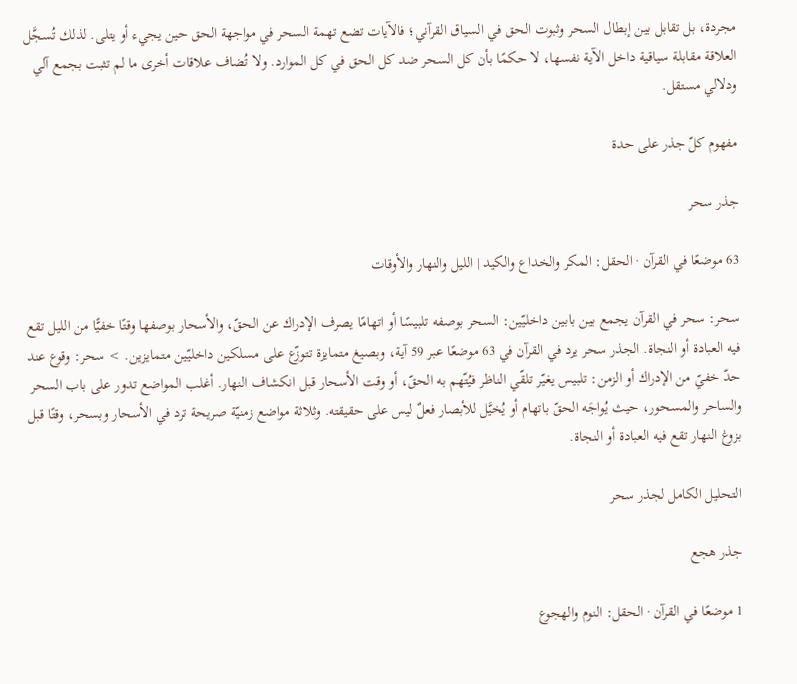مجردة، بل تقابل بين إبطال السحر وثبوت الحق في السياق القرآني؛ فالآيات تضع تهمة السحر في مواجهة الحق حين يجيء أو يتلى. لذلك تُسجَّل العلاقة مقابلة سياقية داخل الآية نفسها، لا حكمًا بأن كل السحر ضد كل الحق في كل الموارد. ولا تُضاف علاقات أخرى ما لم تثبت بجمع آلي ودلالي مستقل.

مفهوم كلّ جذر على حدة

جذر سحر

63 موضعًا في القرآن · الحقل: المكر والخداع والكيد | الليل والنهار والأوقات

سحر: سحر في القرآن يجمع بين بابين داخليّين: السحر بوصفه تلبيسًا أو اتهامًا يصرف الإدراك عن الحقّ، والأسحار بوصفها وقتًا خفيًّا من الليل تقع فيه العبادة أو النجاة. الجذر سحر يرد في القرآن في 63 موضعًا عبر 59 آية، وبصيغ متمايزة تتوزّع على مسلكين داخليّين متمايزين. > سحر: وقوع عند حدّ خفيّ من الإدراك أو الزمن: تلبيس يغيّر تلقّي الناظر فيُتّهم به الحقّ، أو وقت الأسحار قبل انكشاف النهار. أغلب المواضع تدور على باب السحر والساحر والمسحور، حيث يُواجَه الحقّ باتهام أو يُخيَّل للأبصار فعلٌ ليس على حقيقته. وثلاثة مواضع زمنيّة صريحة ترد في الأسحار وبسحر، وقتًا قبل بزوغ النهار تقع فيه العبادة أو النجاة.

التحليل الكامل لجذر سحر

جذر هجع

1 موضعًا في القرآن · الحقل: النوم والهجوع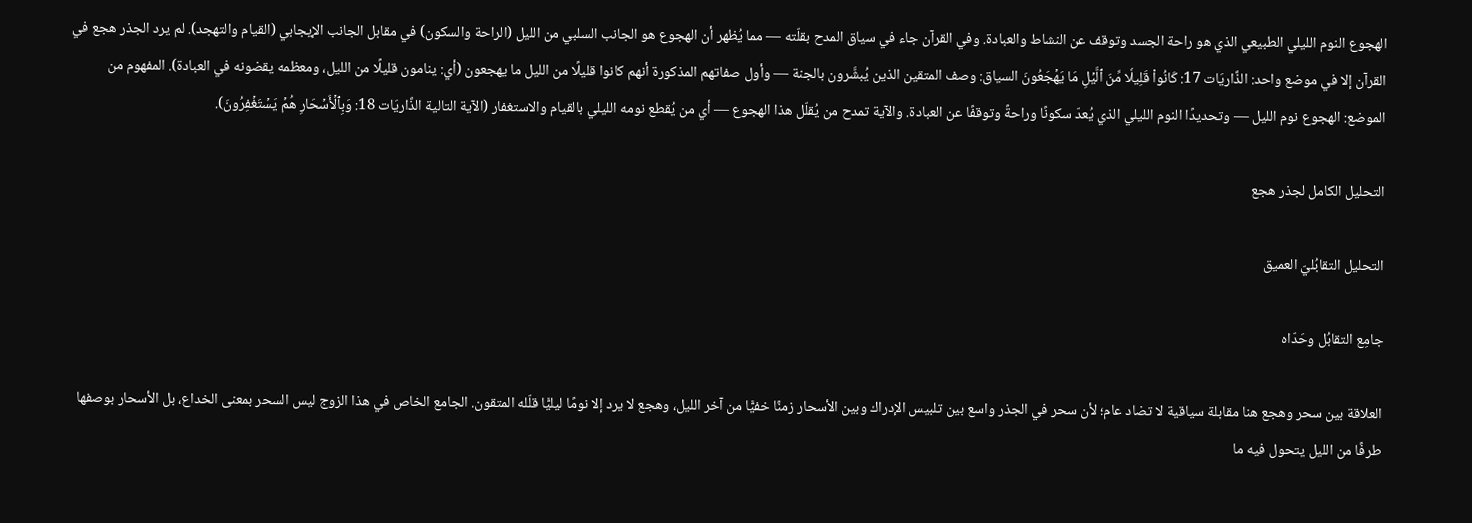الهجوع النوم الليلي الطبيعي الذي هو راحة الجسد وتوقف عن النشاط والعبادة. وفي القرآن جاء في سياق المدح بقلّته — مما يُظهر أن الهجوع هو الجانب السلبي من الليل (الراحة والسكون) في مقابل الجانب الإيجابي (القيام والتهجد). لم يرد الجذر هجع في القرآن إلا في موضع واحد: الذَّاريَات 17: كَانُواْ قَلِيلٗا مِّنَ ٱلَّيۡلِ مَا يَهۡجَعُونَ السياق: وصف المتقين الذين يُبشَّرون بالجنة — وأول صفاتهم المذكورة أنهم كانوا قليلًا من الليل ما يهجعون (أي: ينامون قليلًا من الليل، ومعظمه يقضونه في العبادة). المفهوم من الموضع: الهجوع نوم الليل — وتحديدًا النوم الليلي الذي يُعدّ سكونًا وراحةً وتوقفًا عن العبادة. والآية تمدح من يُقلّل هذا الهجوع — أي من يُقطع نومه الليلي بالقيام والاستغفار (الآية التالية الذَّاريَات 18: وَبِٱلۡأَسۡحَارِ هُمۡ يَسۡتَغۡفِرُونَ).

التحليل الكامل لجذر هجع

التحليل التقابُليّ العميق

جامِع التقابُل وحَدّاه

العلاقة بين سحر وهجع هنا مقابلة سياقية لا تضاد عام؛ لأن سحر في الجذر واسع بين تلبيس الإدراك وبين الأسحار زمنًا خفيًّا من آخر الليل، وهجع لا يرد إلا نومًا ليليًّا قلّله المتقون. الجامع الخاص في هذا الزوج ليس السحر بمعنى الخداع، بل الأسحار بوصفها طرفًا من الليل يتحول فيه ما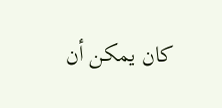كان يمكن أن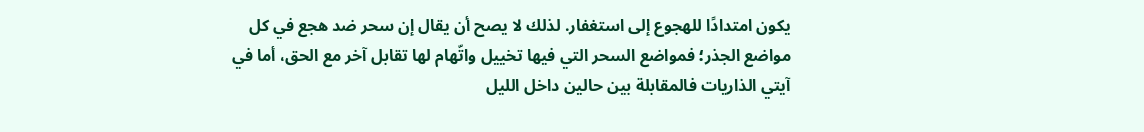يكون امتدادًا للهجوع إلى استغفار. لذلك لا يصح أن يقال إن سحر ضد هجع في كل مواضع الجذر؛ فمواضع السحر التي فيها تخييل واتّهام لها تقابل آخر مع الحق، أما في آيتي الذاريات فالمقابلة بين حالين داخل الليل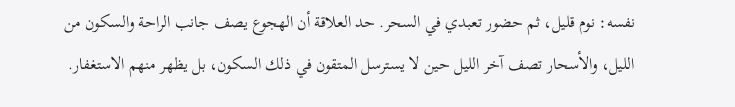نفسه: نوم قليل، ثم حضور تعبدي في السحر. حد العلاقة أن الهجوع يصف جانب الراحة والسكون من الليل، والأسحار تصف آخر الليل حين لا يسترسل المتقون في ذلك السكون، بل يظهر منهم الاستغفار.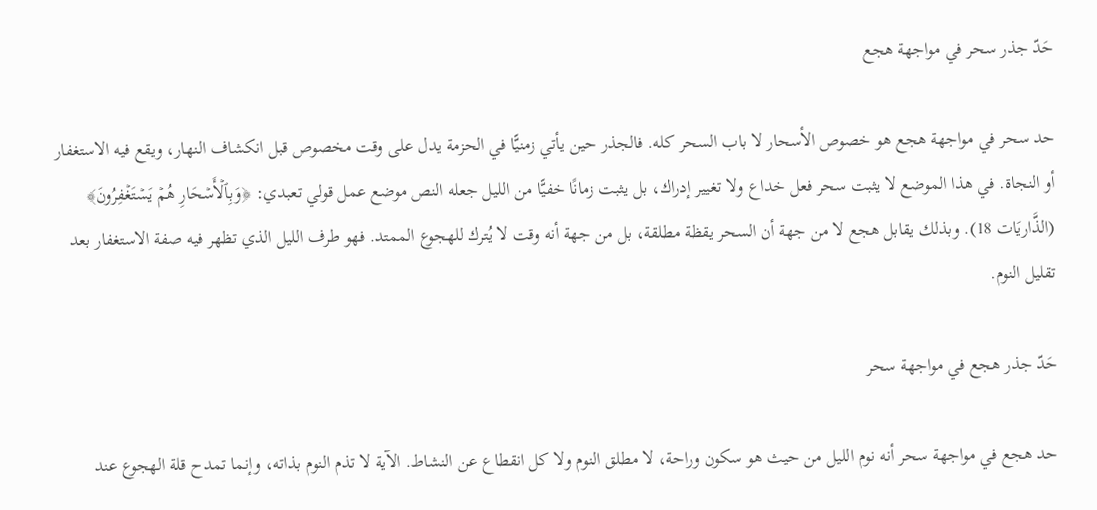حَدّ جذر سحر في مواجهة هجع

حد سحر في مواجهة هجع هو خصوص الأسحار لا باب السحر كله. فالجذر حين يأتي زمنيًّا في الحزمة يدل على وقت مخصوص قبل انكشاف النهار، ويقع فيه الاستغفار أو النجاة. في هذا الموضع لا يثبت سحر فعل خداع ولا تغيير إدراك، بل يثبت زمانًا خفيًّا من الليل جعله النص موضع عمل قولي تعبدي: ﴿وَبِٱلۡأَسۡحَارِ هُمۡ يَسۡتَغۡفِرُونَ﴾ (الذَّاريَات 18). وبذلك يقابل هجع لا من جهة أن السحر يقظة مطلقة، بل من جهة أنه وقت لا يُترك للهجوع الممتد. فهو طرف الليل الذي تظهر فيه صفة الاستغفار بعد تقليل النوم.

حَدّ جذر هجع في مواجهة سحر

حد هجع في مواجهة سحر أنه نوم الليل من حيث هو سكون وراحة، لا مطلق النوم ولا كل انقطاع عن النشاط. الآية لا تذم النوم بذاته، وإنما تمدح قلة الهجوع عند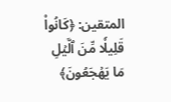المتقين: ﴿كَانُواْ قَلِيلٗا مِّنَ ٱلَّيۡلِ مَا يَهۡجَعُونَ﴾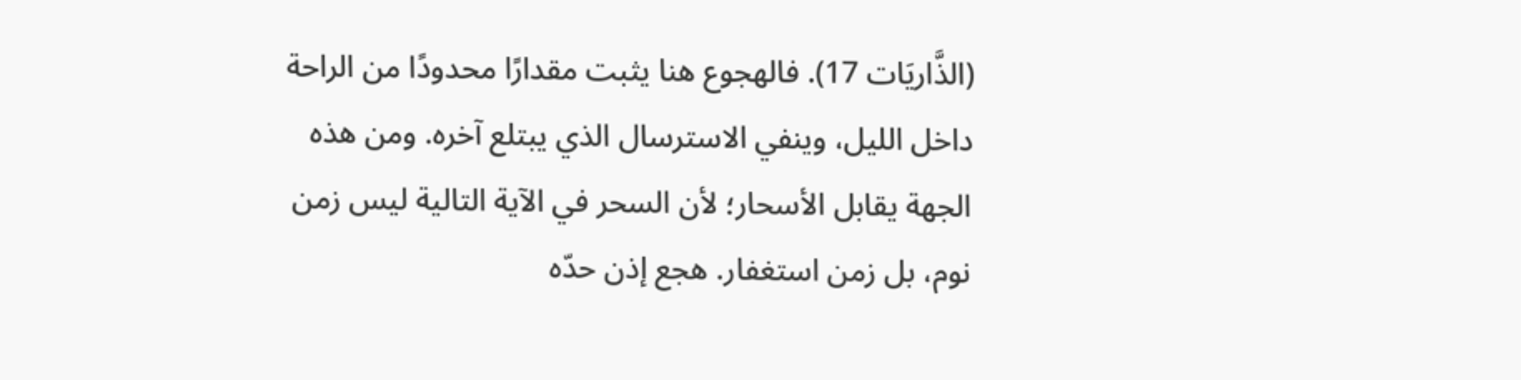(الذَّاريَات 17). فالهجوع هنا يثبت مقدارًا محدودًا من الراحة داخل الليل، وينفي الاسترسال الذي يبتلع آخره. ومن هذه الجهة يقابل الأسحار؛ لأن السحر في الآية التالية ليس زمن نوم، بل زمن استغفار. هجع إذن حدّه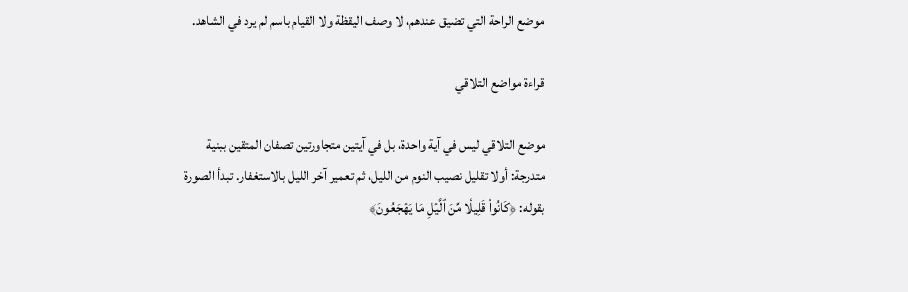موضع الراحة التي تضيق عندهم، لا وصف اليقظة ولا القيام باسم لم يرد في الشاهد.

قراءة مواضع التلاقي

موضع التلاقي ليس في آية واحدة، بل في آيتين متجاورتين تصفان المتقين ببنية متدرجة: أولا تقليل نصيب النوم من الليل، ثم تعمير آخر الليل بالاستغفار. تبدأ الصورة بقوله: ﴿كَانُواْ قَلِيلٗا مِّنَ ٱلَّيۡلِ مَا يَهۡجَعُونَ﴾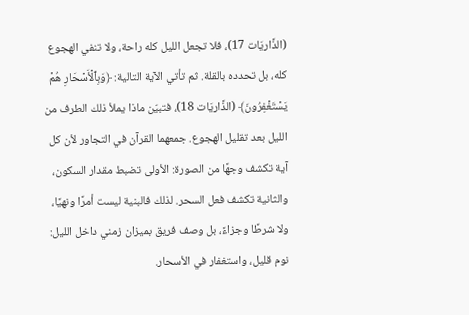(الذَّاريَات 17)، فلا تجعل الليل كله راحة، ولا تنفي الهجوع كله، بل تحدده بالقلة. ثم تأتي الآية التالية: ﴿وَبِٱلۡأَسۡحَارِ هُمۡ يَسۡتَغۡفِرُونَ﴾ (الذَّاريَات 18)، فتبيّن ماذا يملأ ذلك الطرف من الليل بعد تقليل الهجوع. جمعهما القرآن في التجاور لأن كل آية تكشف وجهًا من الصورة: الأولى تضبط مقدار السكون، والثانية تكشف فعل السحر. لذلك فالبنية ليست أمرًا ونهيًا، ولا شرطًا وجزاءً، بل وصف فريق بميزان زمني داخل الليل: نوم قليل، واستغفار في الأسحار.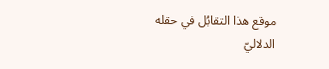موقع هذا التقابُل في حقله الدلاليّ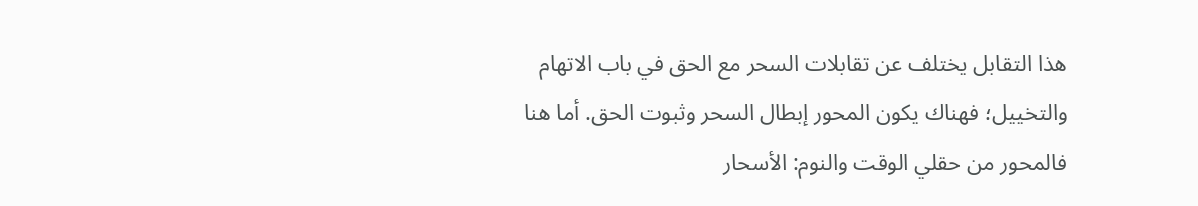هذا التقابل يختلف عن تقابلات السحر مع الحق في باب الاتهام والتخييل؛ فهناك يكون المحور إبطال السحر وثبوت الحق. أما هنا فالمحور من حقلي الوقت والنوم: الأسحار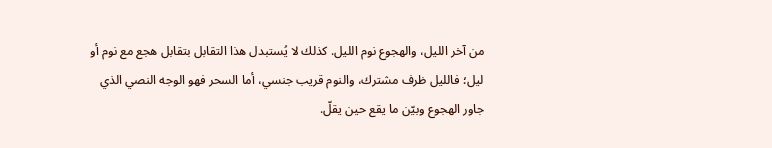من آخر الليل، والهجوع نوم الليل. كذلك لا يُستبدل هذا التقابل بتقابل هجع مع نوم أو ليل؛ فالليل ظرف مشترك، والنوم قريب جنسي، أما السحر فهو الوجه النصي الذي جاور الهجوع وبيّن ما يقع حين يقلّ.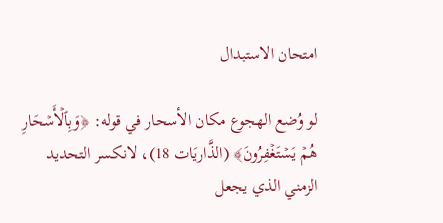امتحان الاستبدال

لو وُضع الهجوع مكان الأسحار في قوله: ﴿وَبِٱلۡأَسۡحَارِ هُمۡ يَسۡتَغۡفِرُونَ﴾ (الذَّاريَات 18)، لانكسر التحديد الزمني الذي يجعل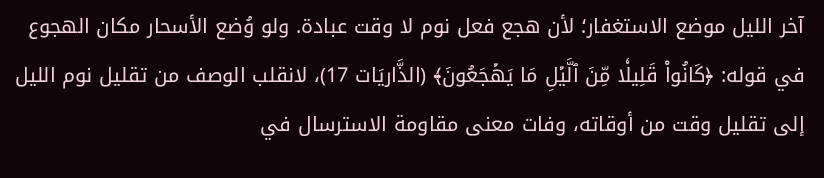آخر الليل موضع الاستغفار؛ لأن هجع فعل نوم لا وقت عبادة. ولو وُضع الأسحار مكان الهجوع في قوله: ﴿كَانُواْ قَلِيلٗا مِّنَ ٱلَّيۡلِ مَا يَهۡجَعُونَ﴾ (الذَّاريَات 17)، لانقلب الوصف من تقليل نوم الليل إلى تقليل وقت من أوقاته، وفات معنى مقاومة الاسترسال في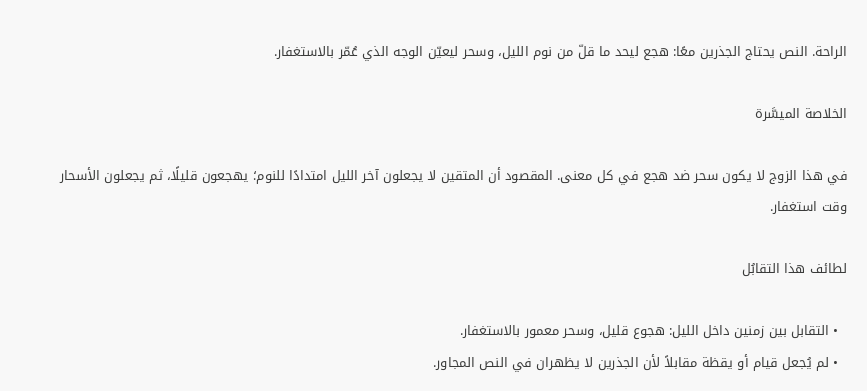الراحة. النص يحتاج الجذرين معًا: هجع ليحد ما قلّ من نوم الليل، وسحر ليعيّن الوجه الذي عُمّر بالاستغفار.

الخلاصة الميسَّرة

في هذا الزوج لا يكون سحر ضد هجع في كل معنى. المقصود أن المتقين لا يجعلون آخر الليل امتدادًا للنوم؛ يهجعون قليلًا، ثم يجعلون الأسحار وقت استغفار.

لطائف هذا التقابُل

  • التقابل بين زمنين داخل الليل: هجوع قليل، وسحر معمور بالاستغفار.
  • لم يُجعل قيام أو يقظة مقابلاً لأن الجذرين لا يظهران في النص المجاور.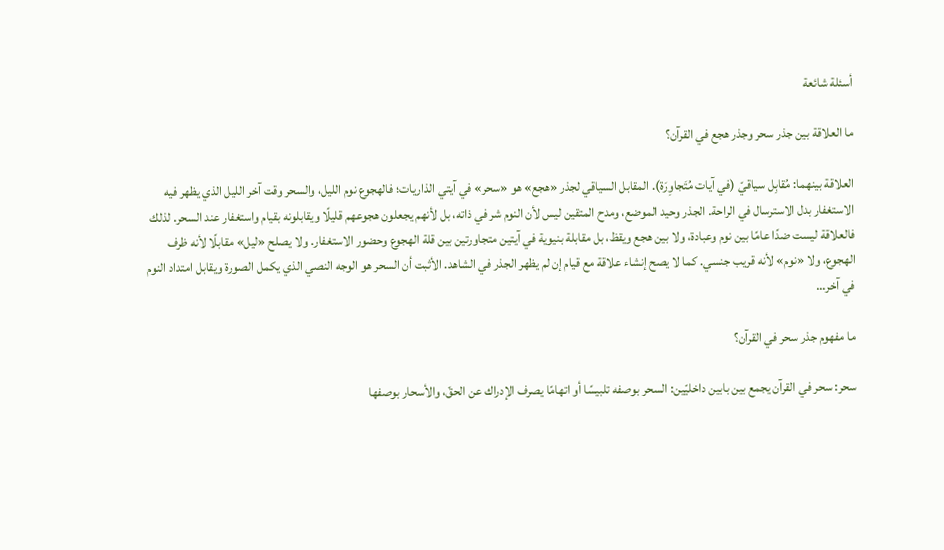أسئلة شائعة

ما العلاقة بين جذر سحر وجذر هجع في القرآن؟

العلاقة بينهما: مُقابِل سياقيّ (في آيات مُتَجاوِرَة). المقابل السياقي لجذر «هجع» هو «سحر» في آيتي الذاريات؛ فالهجوع نوم الليل، والسحر وقت آخر الليل الذي يظهر فيه الاستغفار بدل الاسترسال في الراحة. الجذر وحيد الموضع، ومدح المتقين ليس لأن النوم شر في ذاته، بل لأنهم يجعلون هجوعهم قليلًا ويقابلونه بقيام واستغفار عند السحر. لذلك فالعلاقة ليست ضدًا عامًا بين نوم وعبادة، ولا بين هجع ويقظ، بل مقابلة بنيوية في آيتين متجاورتين بين قلة الهجوع وحضور الاستغفار. ولا يصلح «ليل» مقابلًا لأنه ظرف الهجوع، ولا «نوم» لأنه قريب جنسي. كما لا يصح إنشاء علاقة مع قيام إن لم يظهر الجذر في الشاهد. الأثبت أن السحر هو الوجه النصي الذي يكمل الصورة ويقابل امتداد النوم في آخر…

ما مفهوم جذر سحر في القرآن؟

سحر: سحر في القرآن يجمع بين بابين داخليّين: السحر بوصفه تلبيسًا أو اتهامًا يصرف الإدراك عن الحقّ، والأسحار بوصفها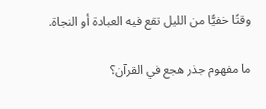وقتًا خفيًّا من الليل تقع فيه العبادة أو النجاة.

ما مفهوم جذر هجع في القرآن؟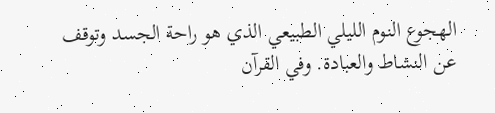الهجوع النوم الليلي الطبيعي الذي هو راحة الجسد وتوقف عن النشاط والعبادة. وفي القرآن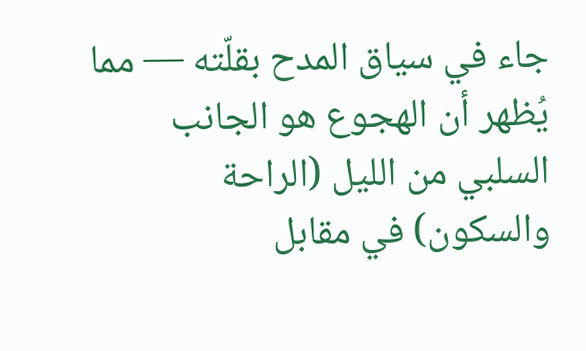جاء في سياق المدح بقلّته — مما يُظهر أن الهجوع هو الجانب السلبي من الليل (الراحة والسكون) في مقابل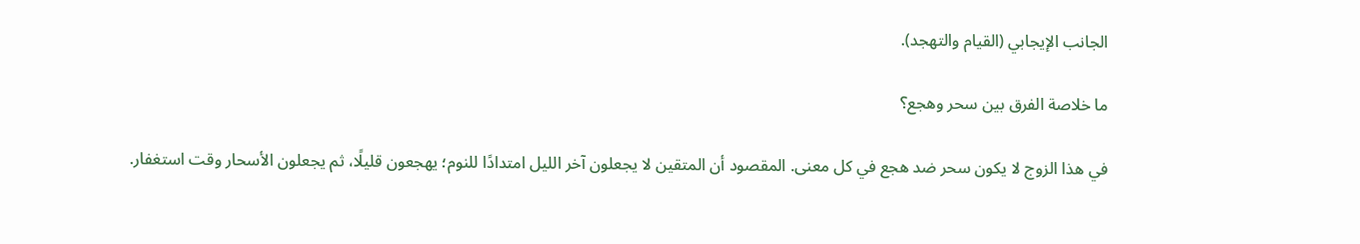الجانب الإيجابي (القيام والتهجد).

ما خلاصة الفرق بين سحر وهجع؟

في هذا الزوج لا يكون سحر ضد هجع في كل معنى. المقصود أن المتقين لا يجعلون آخر الليل امتدادًا للنوم؛ يهجعون قليلًا، ثم يجعلون الأسحار وقت استغفار.